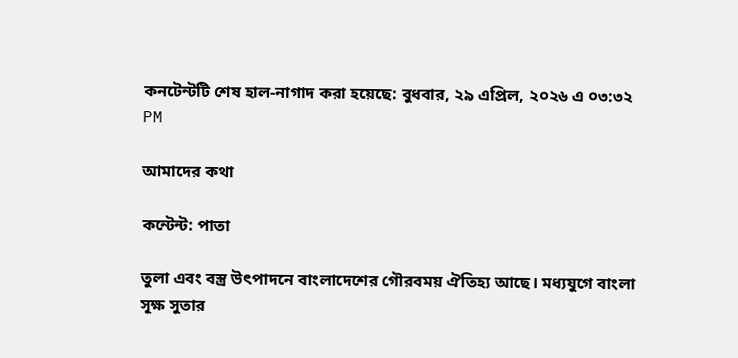কনটেন্টটি শেষ হাল-নাগাদ করা হয়েছে: বুধবার, ২৯ এপ্রিল, ২০২৬ এ ০৩:৩২ PM

আমাদের কথা

কন্টেন্ট: পাতা

তুলা এবং বস্ত্র উৎপাদনে বাংলাদেশের গৌরবময় ঐতিহ্য আছে। মধ্যযুগে বাংলা সূক্ষ সুতার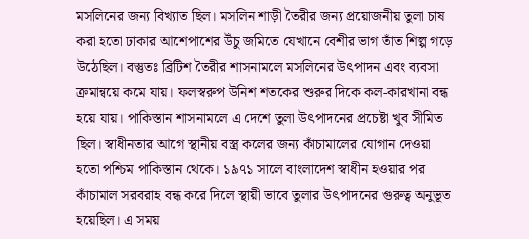মসলিনের জন্য বিখ্যাত ছিল। মসলিন শাড়ী তৈরীর জন্য প্রয়োজনীয় তুলা চাষ করা হতো ঢাকার আশেপাশের উঁচু জমিতে যেখানে বেশীর ভাগ তাঁত শিল্প গড়ে উঠেছিল। বস্তুতঃ ব্রিটিশ তৈরীর শাসনামলে মসলিনের উৎপাদন এবং ব্যবসা ক্রমান্বয়ে কমে যায়। ফলস্বরুপ উনিশ শতকের শুরুর দিকে কল-কারখানা বন্ধ হয়ে যায়। পাকিস্তান শাসনামলে এ দেশে তুলা উৎপাদনের প্রচেষ্টা খুব সীমিত ছিল। স্বাধীনতার আগে স্থানীয় বস্ত্র কলের জন্য কাঁচামালের যোগান দেওয়া হতো পশ্চিম পাকিস্তান থেকে। ১৯৭১ সালে বাংলাদেশ স্বাধীন হওয়ার পর কাঁচামাল সরবরাহ বন্ধ করে দিলে স্থায়ী ভাবে তুলার উৎপাদনের গুরুত্ব অনুভূত হয়েছিল। এ সময়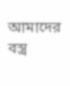আমাদের বস্ত্র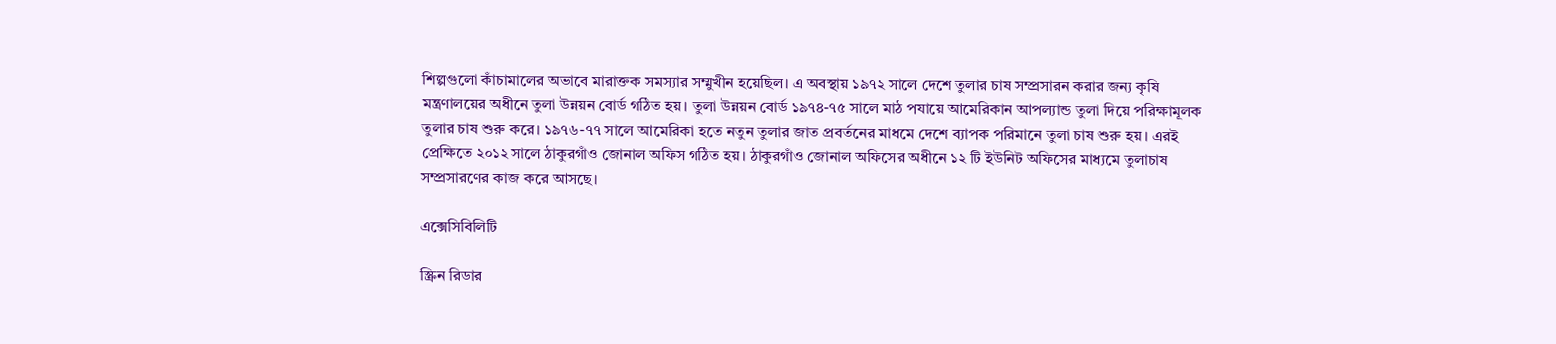শিল্পগুলো কাঁচামালের অভাবে মারাক্তক সমস্যার সম্মুখীন হয়েছিল। এ অবস্থায় ১৯৭২ সালে দেশে তুলার চাষ সম্প্রসারন করার জন্য কৃষি মন্ত্রণালয়ের অধীনে তুলা উন্নয়ন বোর্ড গঠিত হয়। তুলা উন্নয়ন বোর্ড ১৯৭৪-৭৫ সালে মাঠ পযায়ে আমেরিকান আপল্যান্ড তুলা দিয়ে পরিক্ষামূলক তুলার চাষ শুরু করে। ১৯৭৬-৭৭ সালে আমেরিকা হতে নতুন তুলার জাত প্রবর্তনের মাধমে দেশে ব্যাপক পরিমানে তুলা চাষ শুরু হয়। এরই প্রেক্ষিতে ২০১২ সালে ঠাকুরগাঁও জোনাল অফিস গঠিত হয়। ঠাকুরগাঁও জোনাল অফিসের অধীনে ১২ টি ইউনিট অফিসের মাধ্যমে তুলাচাষ সম্প্রসারণের কাজ করে আসছে।

এক্সেসিবিলিটি

স্ক্রিন রিডার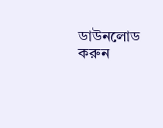ডাউনলোড করুন